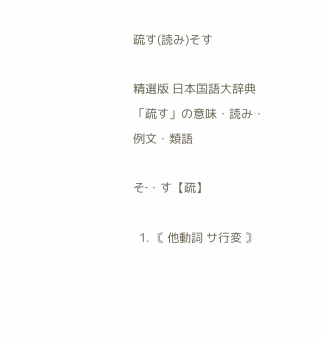疏す(読み)そす

精選版 日本国語大辞典 「疏す」の意味・読み・例文・類語

そ‐・す【疏】

  1. 〘 他動詞 サ行変 〙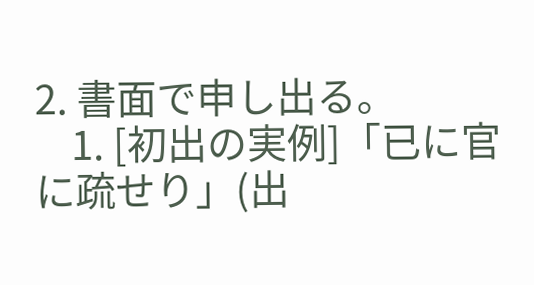2. 書面で申し出る。
    1. [初出の実例]「已に官に疏せり」(出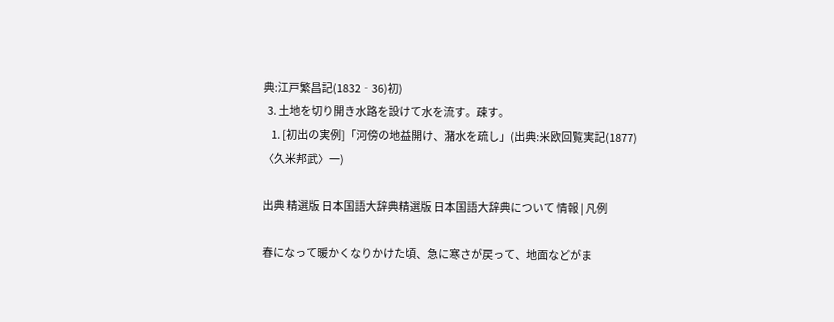典:江戸繁昌記(1832‐36)初)
  3. 土地を切り開き水路を設けて水を流す。疎す。
    1. [初出の実例]「河傍の地益開け、潴水を疏し」(出典:米欧回覧実記(1877)〈久米邦武〉一)

出典 精選版 日本国語大辞典精選版 日本国語大辞典について 情報 | 凡例

春になって暖かくなりかけた頃、急に寒さが戻って、地面などがま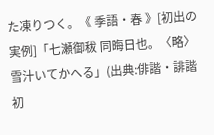た凍りつく。《 季語・春 》[初出の実例]「七瀬御秡 同晦日也。〈略〉雪汁いてかへる」(出典:俳諧・誹諧初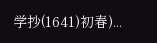学抄(1641)初春)...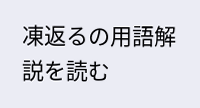凍返るの用語解説を読む